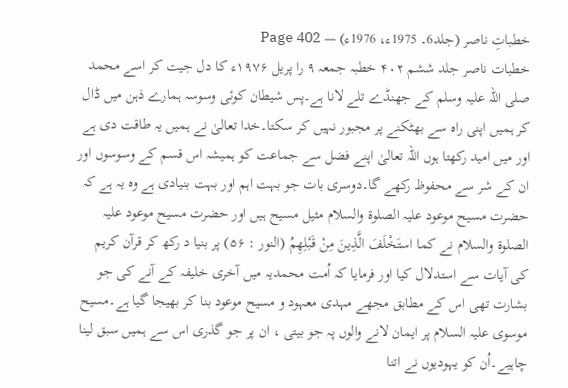خطباتِ ناصر (جلد6۔ 1975ء، 1976ء) — Page 402
خطبات ناصر جلد ششم ۴۰۲ خطبہ جمعہ ۹ را پریل ۱۹۷۶ء کا دل جیت کر اسے محمد صلی اللہ علیہ وسلم کے جھنڈے تلے لانا ہے۔پس شیطان کوئی وسوسہ ہمارے ذہن میں ڈال کر ہمیں اپنی راہ سے بھٹکنے پر مجبور نہیں کر سکتا۔خدا تعالیٰ نے ہمیں یہ طاقت دی ہے اور میں امید رکھتا ہوں اللہ تعالیٰ اپنے فضل سے جماعت کو ہمیشہ اس قسم کے وسوسوں اور ان کے شر سے محفوظ رکھے گا۔دوسری بات جو بہت اہم اور بہت بنیادی ہے وہ یہ ہے کہ حضرت مسیح موعود علیہ الصلوۃ والسلام مثیل مسیح ہیں اور حضرت مسیح موعود علیہ الصلوۃ والسلام نے كما استَخْلَفَ الَّذِينَ مِنْ قَبْلِهِمُ (النور : ۵۶) پر بنیا د رکھ کر قرآن کریم کی آیات سے استدلال کیا اور فرمایا کہ اُمت محمدیہ میں آخری خلیفہ کے آنے کی جو بشارت تھی اس کے مطابق مجھے مہدی معہود و مسیح موعود بنا کر بھیجا گیا ہے۔مسیح موسوی علیہ السلام پر ایمان لانے والوں پہ جو بیتی ، ان پر جو گذری اس سے ہمیں سبق لینا چاہیے۔اُن کو یہودیوں نے اتنا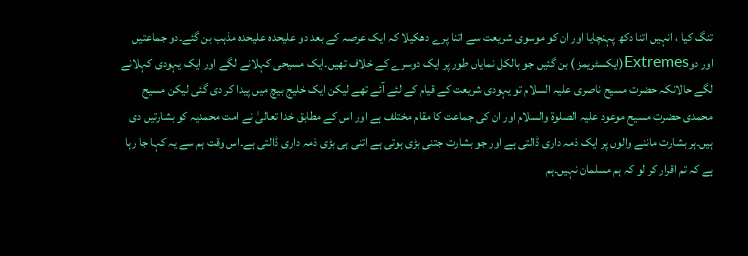تنگ کیا ، انہیں اتنا دکھ پہنچایا اور ان کو موسوی شریعت سے اتنا پرے دھکیلا کہ ایک عرصہ کے بعد دو علیحدہ علیحدہ مذہب بن گئے۔دو جماعتیں اور دوExtremes(ایکسٹریمز ) بن گئیں جو بالکل نمایاں طور پر ایک دوسرے کے خلاف تھیں۔ایک مسیحی کہلانے لگے اور ایک یہودی کہلانے لگے حالانکہ حضرت مسیح ناصری علیہ السلام تو یہودی شریعت کے قیام کے لئے آئے تھے لیکن ایک خلیج بیچ میں پیدا کر دی گئی لیکن مسیح محمدی حضرت مسیح موعود علیہ الصلوۃ والسلام اور ان کی جماعت کا مقام مختلف ہے اور اس کے مطابق خدا تعالیٰ نے امت محمدیہ کو بشارتیں دی ہیں۔ہر بشارت ماننے والوں پر ایک ذمہ داری ڈالتی ہے اور جو بشارت جتنی بڑی ہوتی ہے اتنی ہی بڑی ذمہ داری ڈالتی ہے۔اس وقت ہم سے یہ کہا جا رہا ہے کہ تم اقرار کر لو کہ ہم مسلمان نہیں۔ہم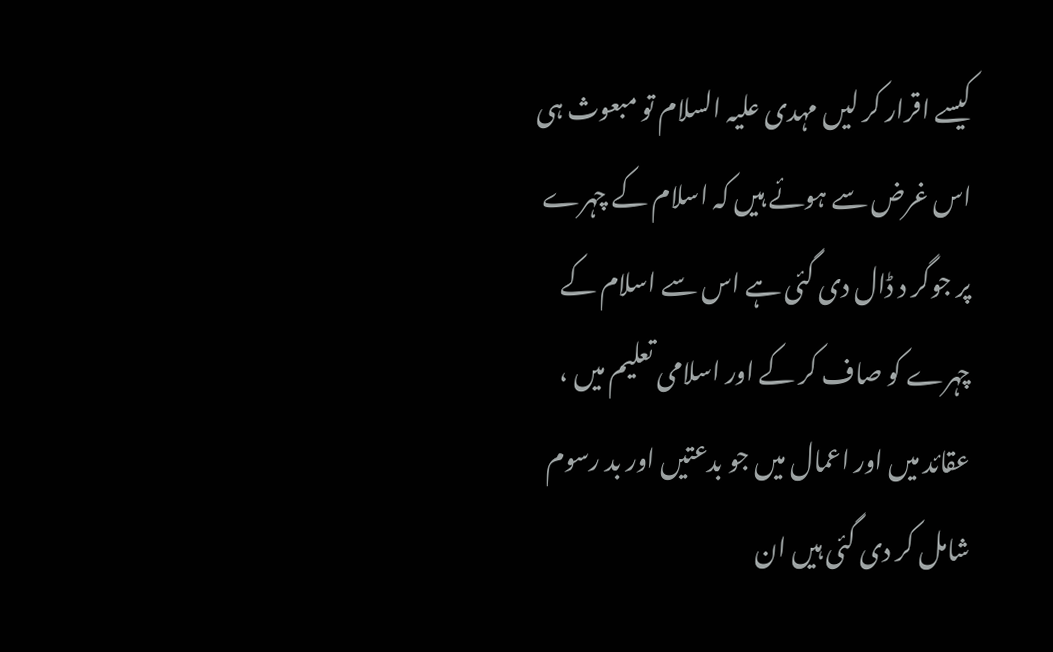کیسے اقرار کر لیں مہدی علیہ السلام تو مبعوث ہی اس غرض سے ہوئے ہیں کہ اسلام کے چہرے پر جوگر د ڈال دی گئی ہے اس سے اسلام کے چہرے کو صاف کر کے اور اسلامی تعلیم میں ، عقائد میں اور اعمال میں جو بدعتیں اور بد رسوم شامل کر دی گئی ہیں ان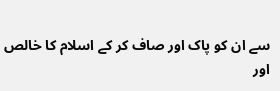سے ان کو پاک اور صاف کر کے اسلام کا خالص اور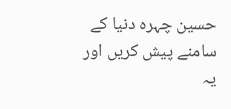حسین چہرہ دنیا کے سامنے پیش کریں اور یہ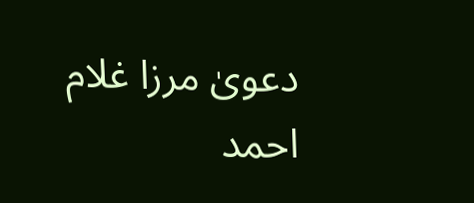دعویٰ مرزا غلام احمد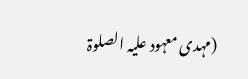(مہدی معہود علیہ الصلوۃ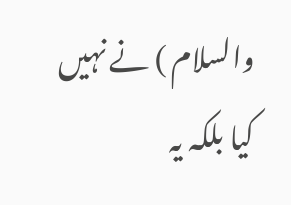والسلام ) نے نہیں کیا بلکہ یہ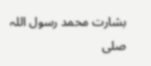بشارت محمد رسول اللہ صلی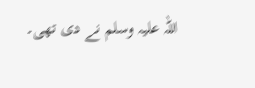اللہ علیہ وسلم نے دی تھی۔